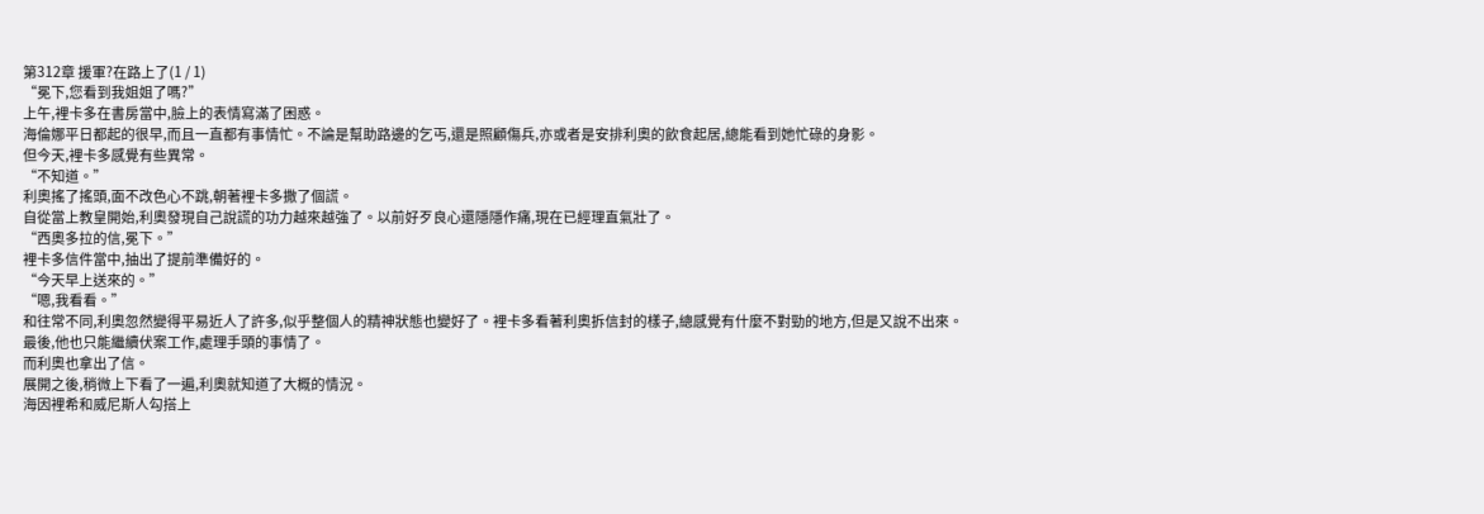第312章 援軍?在路上了(1 / 1)
“冕下,您看到我姐姐了嗎?”
上午,裡卡多在書房當中,臉上的表情寫滿了困惑。
海倫娜平日都起的很早,而且一直都有事情忙。不論是幫助路邊的乞丐,還是照顧傷兵,亦或者是安排利奧的飲食起居,總能看到她忙碌的身影。
但今天,裡卡多感覺有些異常。
“不知道。”
利奧搖了搖頭,面不改色心不跳,朝著裡卡多撒了個謊。
自從當上教皇開始,利奧發現自己說謊的功力越來越強了。以前好歹良心還隱隱作痛,現在已經理直氣壯了。
“西奧多拉的信,冕下。”
裡卡多信件當中,抽出了提前準備好的。
“今天早上送來的。”
“嗯,我看看。”
和往常不同,利奧忽然變得平易近人了許多,似乎整個人的精神狀態也變好了。裡卡多看著利奧拆信封的樣子,總感覺有什麼不對勁的地方,但是又說不出來。
最後,他也只能繼續伏案工作,處理手頭的事情了。
而利奧也拿出了信。
展開之後,稍微上下看了一遍,利奧就知道了大概的情況。
海因裡希和威尼斯人勾搭上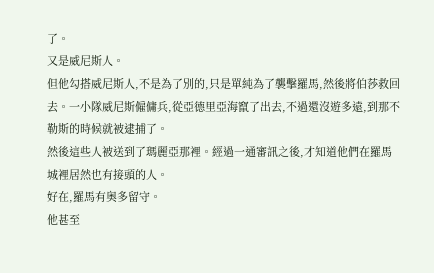了。
又是威尼斯人。
但他勾搭威尼斯人,不是為了別的,只是單純為了襲擊羅馬,然後將伯莎救回去。一小隊威尼斯僱傭兵,從亞德里亞海竄了出去,不過還沒遊多遠,到那不勒斯的時候就被逮捕了。
然後這些人被送到了瑪麗亞那裡。經過一通審訊之後,才知道他們在羅馬城裡居然也有接頭的人。
好在,羅馬有奧多留守。
他甚至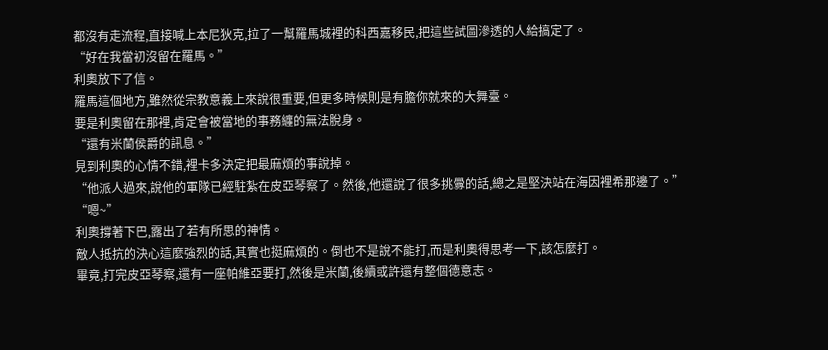都沒有走流程,直接喊上本尼狄克,拉了一幫羅馬城裡的科西嘉移民,把這些試圖滲透的人給搞定了。
“好在我當初沒留在羅馬。”
利奧放下了信。
羅馬這個地方,雖然從宗教意義上來說很重要,但更多時候則是有膽你就來的大舞臺。
要是利奧留在那裡,肯定會被當地的事務纏的無法脫身。
“還有米蘭侯爵的訊息。”
見到利奧的心情不錯,裡卡多決定把最麻煩的事說掉。
“他派人過來,說他的軍隊已經駐紮在皮亞琴察了。然後,他還說了很多挑釁的話,總之是堅決站在海因裡希那邊了。”
“嗯~”
利奧撐著下巴,露出了若有所思的神情。
敵人抵抗的決心這麼強烈的話,其實也挺麻煩的。倒也不是說不能打,而是利奧得思考一下,該怎麼打。
畢竟,打完皮亞琴察,還有一座帕維亞要打,然後是米蘭,後續或許還有整個德意志。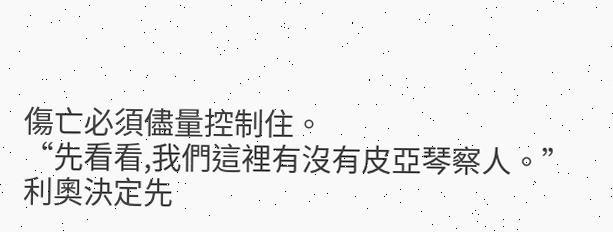傷亡必須儘量控制住。
“先看看,我們這裡有沒有皮亞琴察人。”
利奧決定先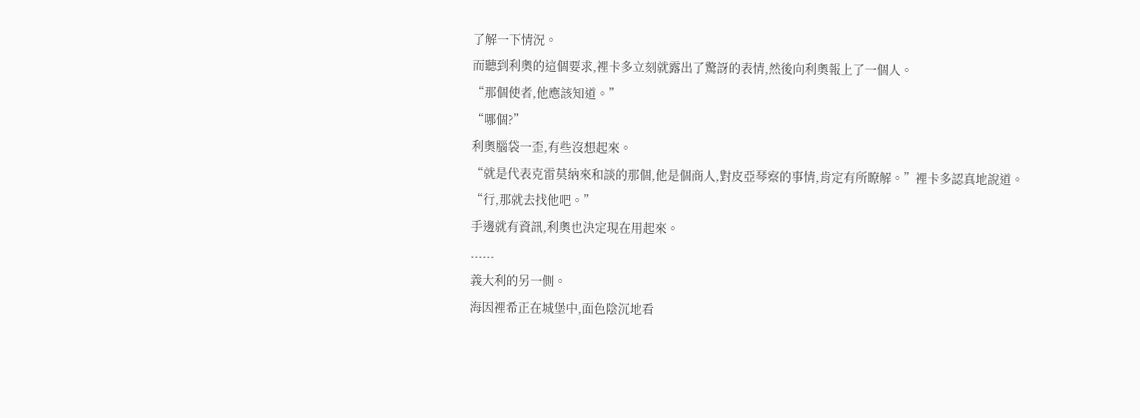了解一下情況。
而聽到利奧的這個要求,裡卡多立刻就露出了驚訝的表情,然後向利奧報上了一個人。
“那個使者,他應該知道。”
“哪個?”
利奧腦袋一歪,有些沒想起來。
“就是代表克雷莫納來和談的那個,他是個商人,對皮亞琴察的事情,肯定有所瞭解。”裡卡多認真地說道。
“行,那就去找他吧。”
手邊就有資訊,利奧也決定現在用起來。
......
義大利的另一側。
海因裡希正在城堡中,面色陰沉地看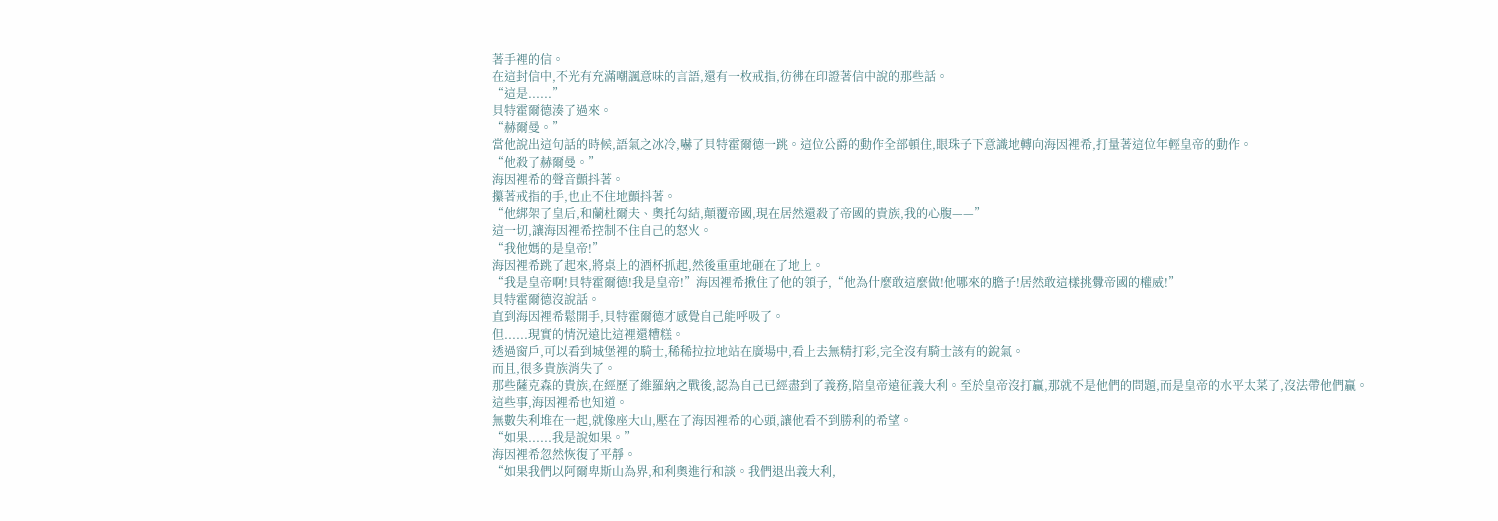著手裡的信。
在這封信中,不光有充滿嘲諷意味的言語,還有一枚戒指,彷彿在印證著信中說的那些話。
“這是......”
貝特霍爾德湊了過來。
“赫爾曼。”
當他說出這句話的時候,語氣之冰冷,嚇了貝特霍爾德一跳。這位公爵的動作全部頓住,眼珠子下意識地轉向海因裡希,打量著這位年輕皇帝的動作。
“他殺了赫爾曼。”
海因裡希的聲音顫抖著。
攥著戒指的手,也止不住地顫抖著。
“他綁架了皇后,和蘭杜爾夫、奧托勾結,顛覆帝國,現在居然還殺了帝國的貴族,我的心腹——”
這一切,讓海因裡希控制不住自己的怒火。
“我他媽的是皇帝!”
海因裡希跳了起來,將桌上的酒杯抓起,然後重重地砸在了地上。
“我是皇帝啊!貝特霍爾德!我是皇帝!”海因裡希揪住了他的領子,“他為什麼敢這麼做!他哪來的膽子!居然敢這樣挑釁帝國的權威!”
貝特霍爾德沒說話。
直到海因裡希鬆開手,貝特霍爾德才感覺自己能呼吸了。
但......現實的情況遠比這裡還糟糕。
透過窗戶,可以看到城堡裡的騎士,稀稀拉拉地站在廣場中,看上去無精打彩,完全沒有騎士該有的銳氣。
而且,很多貴族消失了。
那些薩克森的貴族,在經歷了維羅納之戰後,認為自己已經盡到了義務,陪皇帝遠征義大利。至於皇帝沒打贏,那就不是他們的問題,而是皇帝的水平太菜了,沒法帶他們贏。
這些事,海因裡希也知道。
無數失利堆在一起,就像座大山,壓在了海因裡希的心頭,讓他看不到勝利的希望。
“如果......我是說如果。”
海因裡希忽然恢復了平靜。
“如果我們以阿爾卑斯山為界,和利奧進行和談。我們退出義大利,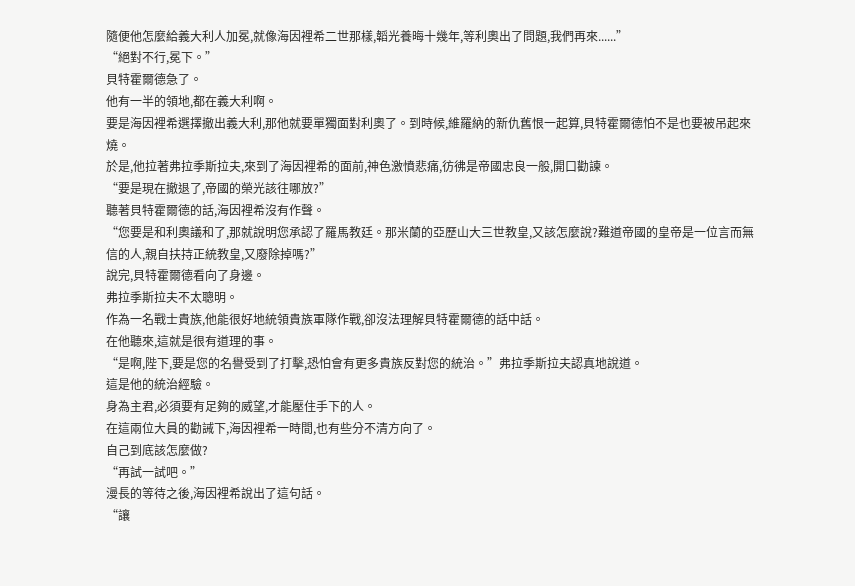隨便他怎麼給義大利人加冕,就像海因裡希二世那樣,韜光養晦十幾年,等利奧出了問題,我們再來......”
“絕對不行,冕下。”
貝特霍爾德急了。
他有一半的領地,都在義大利啊。
要是海因裡希選擇撤出義大利,那他就要單獨面對利奧了。到時候,維羅納的新仇舊恨一起算,貝特霍爾德怕不是也要被吊起來燒。
於是,他拉著弗拉季斯拉夫,來到了海因裡希的面前,神色激憤悲痛,彷彿是帝國忠良一般,開口勸諫。
“要是現在撤退了,帝國的榮光該往哪放?”
聽著貝特霍爾德的話,海因裡希沒有作聲。
“您要是和利奧議和了,那就說明您承認了羅馬教廷。那米蘭的亞歷山大三世教皇,又該怎麼說?難道帝國的皇帝是一位言而無信的人,親自扶持正統教皇,又廢除掉嗎?”
說完,貝特霍爾德看向了身邊。
弗拉季斯拉夫不太聰明。
作為一名戰士貴族,他能很好地統領貴族軍隊作戰,卻沒法理解貝特霍爾德的話中話。
在他聽來,這就是很有道理的事。
“是啊,陛下,要是您的名譽受到了打擊,恐怕會有更多貴族反對您的統治。”弗拉季斯拉夫認真地說道。
這是他的統治經驗。
身為主君,必須要有足夠的威望,才能壓住手下的人。
在這兩位大員的勸誡下,海因裡希一時間,也有些分不清方向了。
自己到底該怎麼做?
“再試一試吧。”
漫長的等待之後,海因裡希說出了這句話。
“讓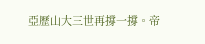亞歷山大三世再撐一撐。帝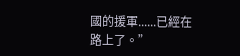國的援軍......已經在路上了。”